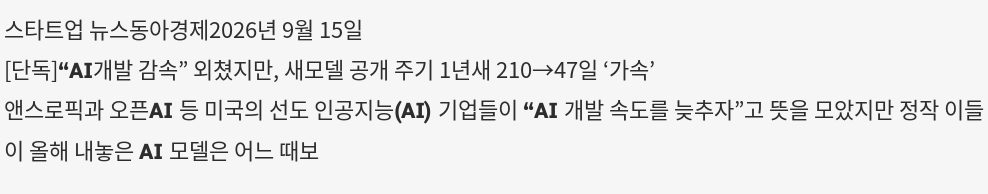스타트업 뉴스동아경제2026년 9월 15일
[단독]“AI개발 감속” 외쳤지만, 새모델 공개 주기 1년새 210→47일 ‘가속’
앤스로픽과 오픈AI 등 미국의 선도 인공지능(AI) 기업들이 “AI 개발 속도를 늦추자”고 뜻을 모았지만 정작 이들이 올해 내놓은 AI 모델은 어느 때보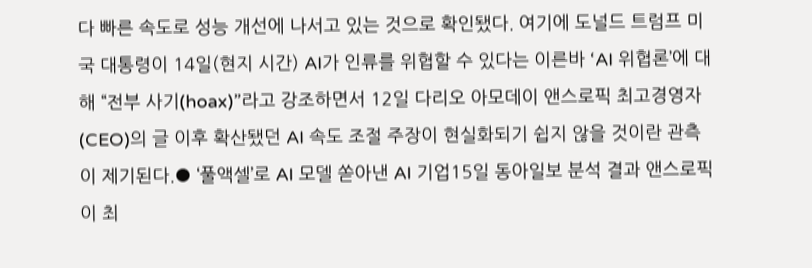다 빠른 속도로 성능 개선에 나서고 있는 것으로 확인됐다. 여기에 도널드 트럼프 미국 대통령이 14일(현지 시간) AI가 인류를 위협할 수 있다는 이른바 ‘AI 위협론’에 대해 “전부 사기(hoax)”라고 강조하면서 12일 다리오 아모데이 앤스로픽 최고경영자(CEO)의 글 이후 확산됐던 AI 속도 조절 주장이 현실화되기 쉽지 않을 것이란 관측이 제기된다.● ‘풀액셀’로 AI 모델 쏟아낸 AI 기업15일 동아일보 분석 결과 앤스로픽이 최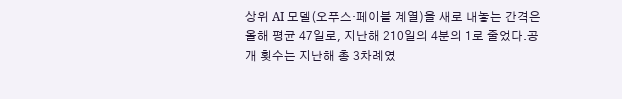상위 AI 모델(오푸스·페이블 계열)을 새로 내놓는 간격은 올해 평균 47일로, 지난해 210일의 4분의 1로 줄었다.공개 횟수는 지난해 총 3차례였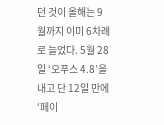던 것이 올해는 9월까지 이미 6차례로 늘었다. 5월 28일 ‘오푸스 4.8’을 내고 단 12일 만에 ‘페이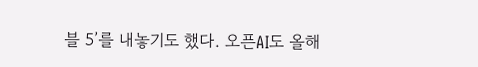블 5’를 내놓기도 했다. 오픈AI도 올해